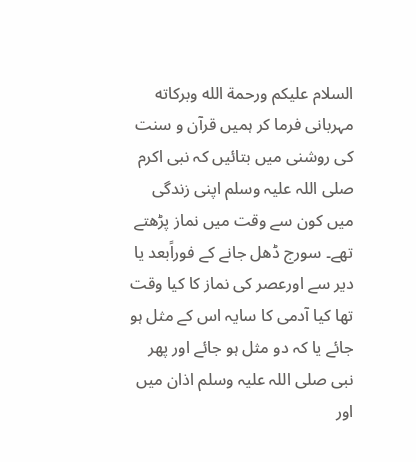السلام عليكم ورحمة الله وبركاته
مہربانی فرما کر ہمیں قرآن و سنت کی روشنی میں بتائیں کہ نبی اکرم صلی اللہ علیہ وسلم اپنی زندگی میں کون سے وقت میں نماز پڑھتے تھے۔ سورج ڈھل جانے کے فوراًبعد یا دیر سے اورعصر کی نماز کا کیا وقت تھا کیا آدمی کا سایہ اس کے مثل ہو جائے یا کہ دو مثل ہو جائے اور پھر نبی صلی اللہ علیہ وسلم اذان میں اور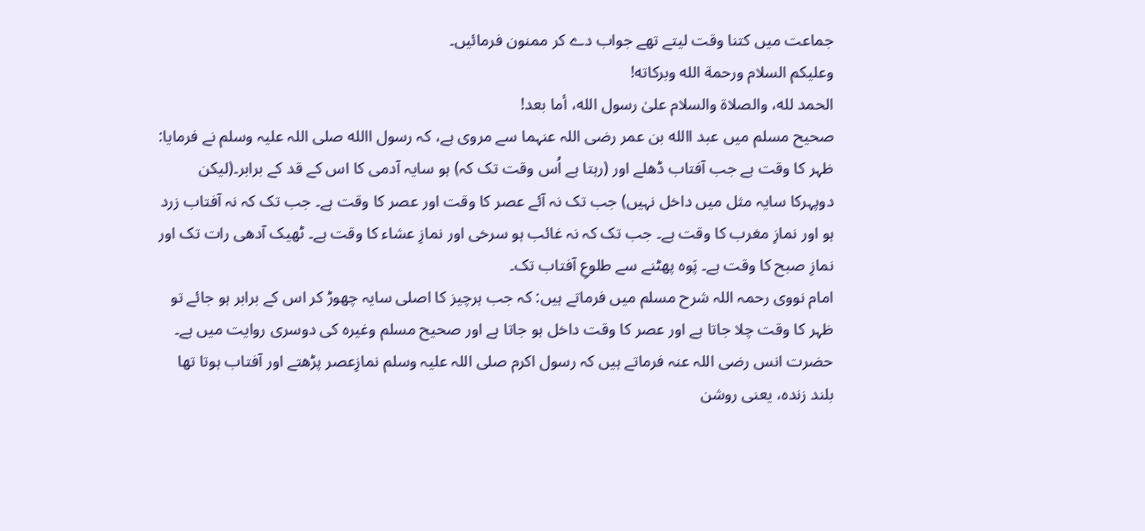جماعت میں کتنا وقت لیتے تھے جواب دے کر ممنون فرمائیں۔
وعلیکم السلام ورحمة الله وبرکاته!
الحمد لله، والصلاة والسلام علىٰ رسول الله، أما بعد!
صحیح مسلم میں عبد االله بن عمر رضی اللہ عنہما سے مروی ہے، کہ رسول االله صلی اللہ علیہ وسلم نے فرمایا: ظہر کا وقت ہے جب آفتاب ڈھلے اور (رہتا ہے اُس وقت تک کہ) ہو سایہ آدمی کا اس کے قد کے برابر۔(لیکن دوپہرکا سایہ مثل میں داخل نہیں) جب تک نہ آئے عصر کا وقت اور عصر کا وقت ہے۔ جب تک کہ نہ آفتاب زرد ہو اور نمازِ مغرب کا وقت ہے۔ جب تک کہ نہ غائب ہو سرخی اور نمازِ عشاء کا وقت ہے۔ ٹھیک آدھی رات تک اور نمازِ صبح کا وقت ہے۔ پَوہ پھٹنے سے طلوعِ آفتاب تک۔
امام نووی رحمہ اللہ شرح مسلم میں فرماتے ہیں: کہ جب ہرچیز کا اصلی سایہ چھوڑ کر اس کے برابر ہو جائے تو ظہر کا وقت چلا جاتا ہے اور عصر کا وقت داخل ہو جاتا ہے اور صحیح مسلم وغیرہ کی دوسری روایت میں ہے۔ حضرت انس رضی اللہ عنہ فرماتے ہیں کہ رسول اکرم صلی اللہ علیہ وسلم نمازِعصر پڑھتے اور آفتاب ہوتا تھا بلند زندہ، یعنی روشن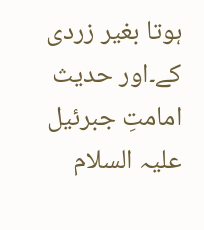ہوتا بغیر زردی کے۔اور حدیث امامتِ جبرئیل علیہ السلام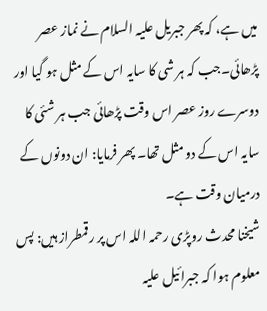میں ہے، کہ پھر جبریل علیہ السلام نے نماز عصر پڑھائی۔جب کہ ہر شی کا سایہ اس کے مثل ہو گیا اور دوسرے روز عصر اس وقت پڑھائی جب ہر شئی کا سایہ اس کے دو مثل تھا۔ پھر فرمایا: ان دونوں کے درمیان وقت ہے۔
شیخنا محدث روپڑی رحمہ اللہ اس پر رقمطراز ہیں: پس معلوم ہوا کہ جبرائیل علیہ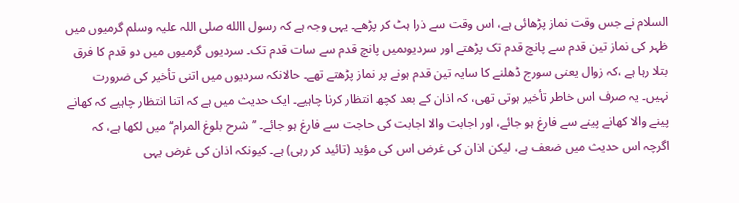السلام نے جس وقت نماز پڑھائی ہے، اس وقت سے ذرا ہٹ کر پڑھے۔ یہی وجہ ہے کہ رسول االله صلی اللہ علیہ وسلم گرمیوں میں ظہر کی نماز تین قدم سے پانچ قدم تک پڑھتے اور سردیوںمیں پانچ قدم سے سات قدم تک۔ سردیوں گرمیوں میں دو قدم کا فرق بتلا رہا ہے ،کہ زوال یعنی سورج ڈھلنے کا سایہ تین قدم ہونے پر نماز پڑھتے تھے۔ حالانکہ سردیوں میں اتنی تأخیر کی ضرورت نہیں۔ یہ صرف اس خاطر تأخیر ہوتی تھی، کہ اذان کے بعد کچھ انتظار کرنا چاہیے۔ ایک حدیث میں ہے کہ اتنا انتظار چاہیے کہ کھانے پینے والا کھانے پینے سے فارغ ہو جائے، اور اجابت والا اجابت کی حاجت سے فارغ ہو جائے۔ ’’شرح بلوغ المرام‘‘ میں لکھا ہے، کہ اگرچہ اس حدیث میں ضعف ہے، لیکن اذان کی غرض اس کی مؤید (تائید کر رہی) ہے۔ کیونکہ اذان کی غرض یہی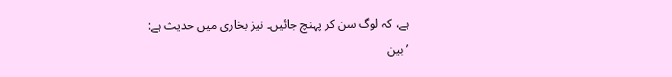ہے، کہ لوگ سن کر پہنچ جائیں۔ نیز بخاری میں حدیث ہے:
’بین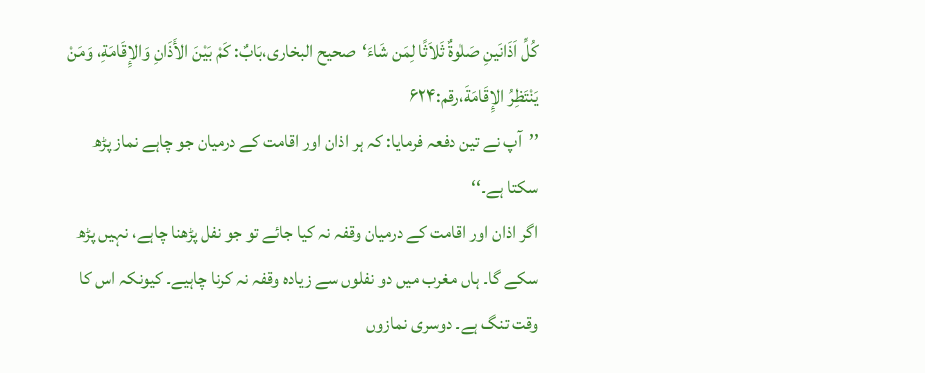کُلِّ اَذَانَینِ صَلٰوةٌ ثَلاَثًا لِمَن شَاءَ‘صحیح البخاری،بَابٌ: کَمْ بَیْنَ الأَذَانِ وَالإِقَامَةِ، وَمَنْ یَنْتَظِرُ الإِقَامَةَ،رقم:۶۲۴
’’آپ نے تین دفعہ فرمایا: کہ ہر اذان اور اقامت کے درمیان جو چاہے نماز پڑھ سکتا ہے۔‘‘
اگر اذان اور اقامت کے درمیان وقفہ نہ کیا جائے تو جو نفل پڑھنا چاہے، نہیں پڑھ سکے گا۔ ہاں مغرب میں دو نفلوں سے زیادہ وقفہ نہ کرنا چاہیے۔ کیونکہ اس کا وقت تنگ ہے۔ دوسری نمازوں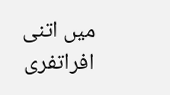میں اتنی افراتفری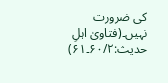کی ضرورت نہیں۔(فتاویٰ اہلِ حدیث:۶۰/۲۔۶۱)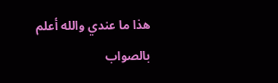ھذا ما عندي والله أعلم بالصواب